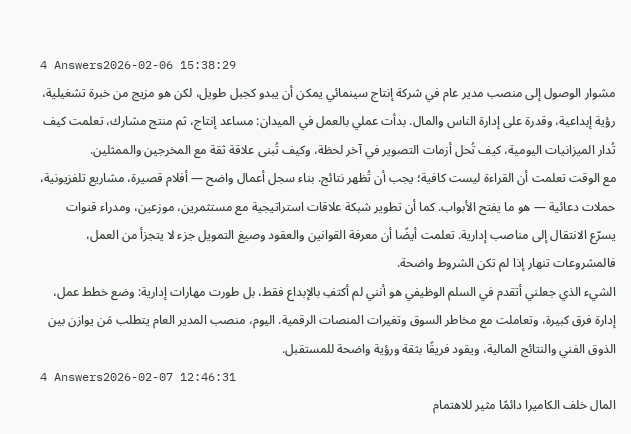4 Answers2026-02-06 15:38:29
مشوار الوصول إلى منصب مدير عام في شركة إنتاج سينمائي يمكن أن يبدو كجبل طويل، لكن هو مزيج من خبرة تشغيلية، رؤية إبداعية، وقدرة على إدارة الناس والمال. بدأت عملي بالعمل في الميدان: مساعد إنتاج، ثم منتج مشارك، تعلمت كيف تُدار الميزانيات اليومية، كيف تُحل أزمات التصوير في آخر لحظة، وكيف تُبنى علاقة ثقة مع المخرجين والممثلين.
مع الوقت تعلمت أن القراءة ليست كافية؛ يجب أن تُظهر نتائج. بناء سجل أعمال واضح — أفلام قصيرة، مشاريع تلفزيونية، حملات دعائية — هو ما يفتح الأبواب. كما أن تطوير شبكة علاقات استراتيجية مع مستثمرين، موزعين، ومدراء قنوات يسرّع الانتقال إلى مناصب إدارية. تعلمت أيضًا أن معرفة القوانين والعقود وصيغ التمويل جزء لا يتجزأ من العمل، فالمشروعات تنهار إذا لم تكن الشروط واضحة.
الشيء الذي جعلني أتقدم في السلم الوظيفي هو أنني لم أكتفِ بالإبداع فقط، بل طورت مهارات إدارية: وضع خطط عمل، إدارة فرق كبيرة، وتعاملت مع مخاطر السوق وتغيرات المنصات الرقمية. اليوم، منصب المدير العام يتطلب مَن يوازن بين الذوق الفني والنتائج المالية، ويقود فريقًا بثقة ورؤية واضحة للمستقبل.
4 Answers2026-02-07 12:46:31
المال خلف الكاميرا دائمًا مثير للاهتمام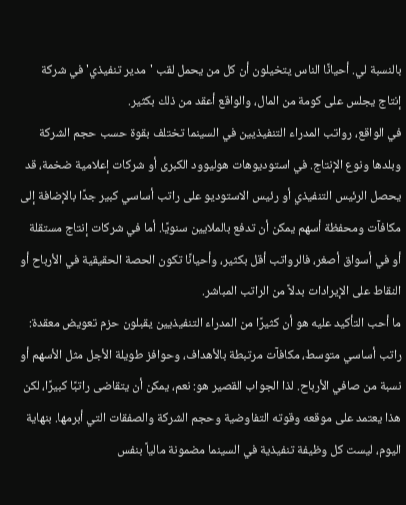بالنسبة لي. أحيانًا الناس يتخيلون أن كل من يحمل لقب 'مدير تنفيذي' في شركة إنتاج يجلس على كومة من المال، والواقع أعقد من ذلك بكثير.
في الواقع، رواتب المدراء التنفيذيين في السينما تختلف بقوة حسب حجم الشركة وبلدها ونوع الإنتاج. في استوديوهات هوليوود الكبرى أو شركات إعلامية ضخمة، قد يحصل الرئيس التنفيذي أو رئيس الاستوديو على راتب أساسي كبير جدًا بالإضافة إلى مكافآت ومحفظة أسهم يمكن أن تدفع بالملايين سنويًا. أما في شركات إنتاج مستقلة أو في أسواق أصغر، فالرواتب أقل بكثير، وأحيانًا تكون الحصة الحقيقية في الأرباح أو النقاط على الإيرادات بدلاً من الراتب المباشر.
ما أحب التأكيد عليه هو أن كثيرًا من المدراء التنفيذيين يقبلون حزم تعويض معقدة: راتب أساسي متوسط، مكافآت مرتبطة بالأهداف، وحوافز طويلة الأجل مثل الأسهم أو نسبة من صافي الأرباح. لذا الجواب القصير هو: نعم، يمكن أن يتقاضى راتبًا كبيرًا، لكن هذا يعتمد على موقعه وقوته التفاوضية وحجم الشركة والصفقات التي أبرمها. بنهاية اليوم، ليست كل وظيفة تنفيذية في السينما مضمونة مالياً بنفس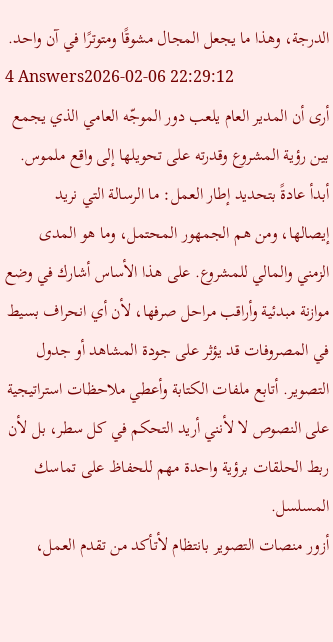الدرجة، وهذا ما يجعل المجال مشوقًا ومتوترًا في آن واحد.
4 Answers2026-02-06 22:29:12
أرى أن المدير العام يلعب دور الموجّه العامي الذي يجمع بين رؤية المشروع وقدرته على تحويلها إلى واقع ملموس.
أبدأ عادةً بتحديد إطار العمل: ما الرسالة التي نريد إيصالها، ومن هم الجمهور المحتمل، وما هو المدى الزمني والمالي للمشروع. على هذا الأساس أشارك في وضع موازنة مبدئية وأراقب مراحل صرفها، لأن أي انحراف بسيط في المصروفات قد يؤثر على جودة المشاهد أو جدول التصوير. أتابع ملفات الكتابة وأعطي ملاحظات استراتيجية على النصوص لا لأنني أريد التحكم في كل سطر، بل لأن ربط الحلقات برؤية واحدة مهم للحفاظ على تماسك المسلسل.
أزور منصات التصوير بانتظام لأتأكد من تقدم العمل،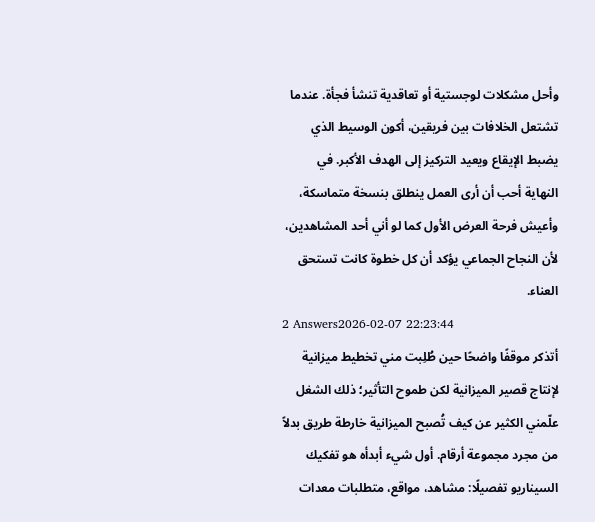وأحل مشكلات لوجستية أو تعاقدية تنشأ فجأة. عندما تشتعل الخلافات بين فريقين، أكون الوسيط الذي يضبط الإيقاع ويعيد التركيز إلى الهدف الأكبر. في النهاية أحب أن أرى العمل ينطلق بنسخة متماسكة، وأعيش فرحة العرض الأول كما لو أني أحد المشاهدين، لأن النجاح الجماعي يؤكد أن كل خطوة كانت تستحق العناء.
2 Answers2026-02-07 22:23:44
أتذكر موقفًا واضحًا حين طُلِبت مني تخطيط ميزانية لإنتاج قصير الميزانية لكن طموح التأثير؛ ذلك الشغل علّمني الكثير عن كيف تُصبح الميزانية خارطة طريق بدلاً من مجرد مجموعة أرقام. أول شيء أبدأه هو تفكيك السيناريو تفصيلًا: مشاهد، مواقع، متطلبات معدات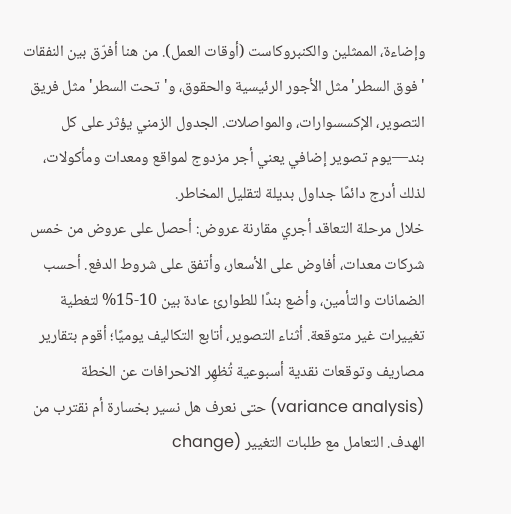وإضاءة، الممثلين والكنبروكاست (أوقات العمل). من هنا أفرّق بين النفقات 'فوق السطر' مثل الأجور الرئيسية والحقوق، و'تحت السطر' مثل فريق التصوير، الإكسسوارات، والمواصلات. الجدول الزمني يؤثر على كل بند—يوم تصوير إضافي يعني أجر مزدوج لمواقع ومعدات ومأكولات، لذلك أدرج دائمًا جداول بديلة لتقليل المخاطر.
خلال مرحلة التعاقد أجري مقارنة عروض: أحصل على عروض من خمس شركات معدات، أفاوض على الأسعار، وأتفق على شروط الدفع. أحسب الضمانات والتأمين، وأضع بندًا للطوارئ عادة بين 10-15% لتغطية تغييرات غير متوقعة. أثناء التصوير، أتابع التكاليف يوميًا؛ أقوم بتقارير مصاريف وتوقعات نقدية أسبوعية تُظهِر الانحرافات عن الخطة (variance analysis) حتى نعرف هل نسير بخسارة أم نقترب من الهدف. التعامل مع طلبات التغيير (change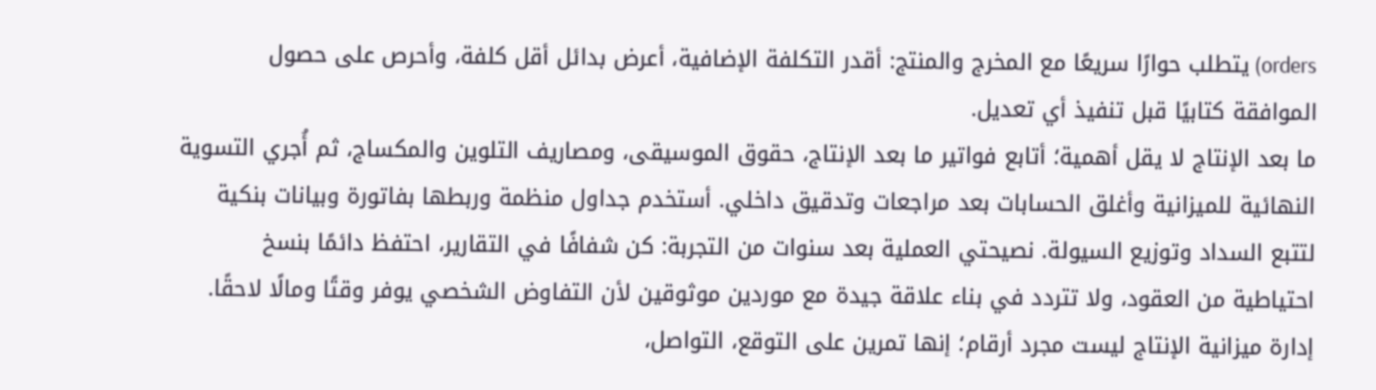orders) يتطلب حوارًا سريعًا مع المخرج والمنتج: أقدر التكلفة الإضافية، أعرض بدائل أقل كلفة، وأحرص على حصول الموافقة كتابيًا قبل تنفيذ أي تعديل.
ما بعد الإنتاج لا يقل أهمية؛ أتابع فواتير ما بعد الإنتاج، حقوق الموسيقى، ومصاريف التلوين والمكساج، ثم أُجري التسوية النهائية للميزانية وأغلق الحسابات بعد مراجعات وتدقيق داخلي. أستخدم جداول منظمة وربطها بفاتورة وبيانات بنكية لتتبع السداد وتوزيع السيولة. نصيحتي العملية بعد سنوات من التجربة: كن شفافًا في التقارير، احتفظ دائمًا بنسخ احتياطية من العقود، ولا تتردد في بناء علاقة جيدة مع موردين موثوقين لأن التفاوض الشخصي يوفر وقتًا ومالًا لاحقًا. إدارة ميزانية الإنتاج ليست مجرد أرقام؛ إنها تمرين على التوقع، التواصل،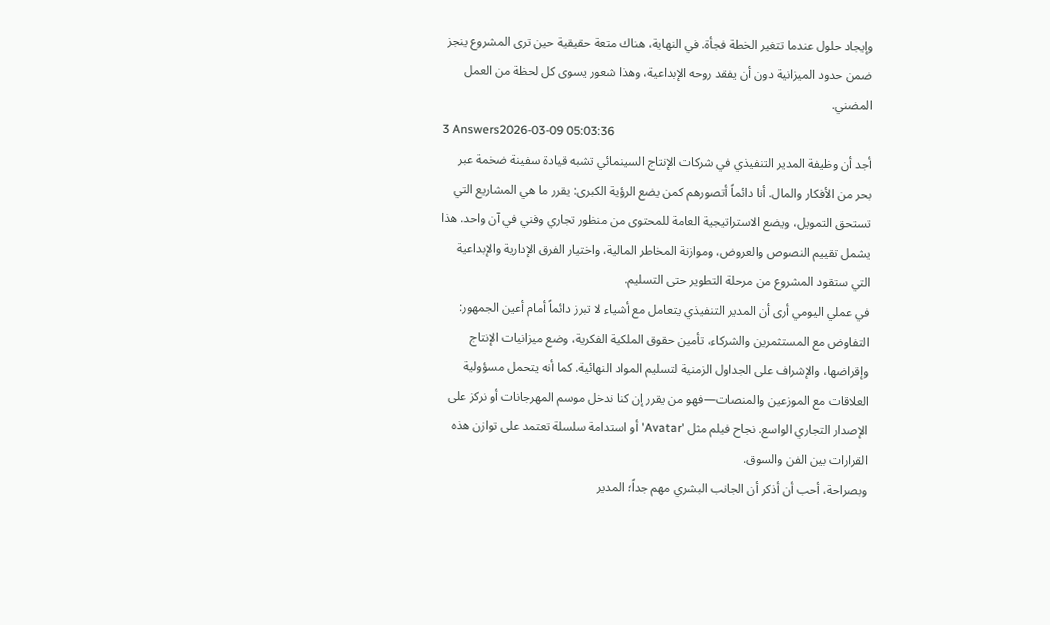وإيجاد حلول عندما تتغير الخطة فجأة. في النهاية، هناك متعة حقيقية حين ترى المشروع ينجز ضمن حدود الميزانية دون أن يفقد روحه الإبداعية، وهذا شعور يسوى كل لحظة من العمل المضني.
3 Answers2026-03-09 05:03:36
أجد أن وظيفة المدير التنفيذي في شركات الإنتاج السينمائي تشبه قيادة سفينة ضخمة عبر بحر من الأفكار والمال. أنا دائماً أتصورهم كمن يضع الرؤية الكبرى: يقرر ما هي المشاريع التي تستحق التمويل، ويضع الاستراتيجية العامة للمحتوى من منظور تجاري وفني في آن واحد. هذا يشمل تقييم النصوص والعروض، وموازنة المخاطر المالية، واختيار الفرق الإدارية والإبداعية التي ستقود المشروع من مرحلة التطوير حتى التسليم.
في عملي اليومي أرى أن المدير التنفيذي يتعامل مع أشياء لا تبرز دائماً أمام أعين الجمهور: التفاوض مع المستثمرين والشركاء، تأمين حقوق الملكية الفكرية، وضع ميزانيات الإنتاج وإقراضها، والإشراف على الجداول الزمنية لتسليم المواد النهائية. كما أنه يتحمل مسؤولية العلاقات مع الموزعين والمنصات—فهو من يقرر إن كنا ندخل موسم المهرجانات أو نركز على الإصدار التجاري الواسع. نجاح فيلم مثل 'Avatar' أو استدامة سلسلة تعتمد على توازن هذه القرارات بين الفن والسوق.
وبصراحة، أحب أن أذكر أن الجانب البشري مهم جداً؛ المدير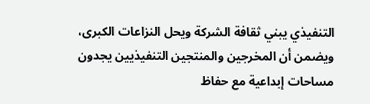التنفيذي يبني ثقافة الشركة ويحل النزاعات الكبرى، ويضمن أن المخرجين والمنتجين التنفيذيين يجدون مساحات إبداعية مع حفاظ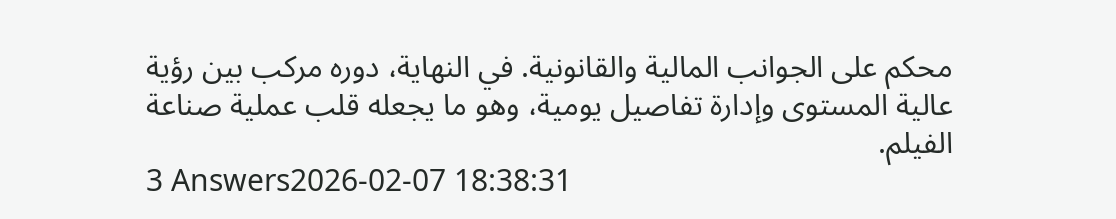محكم على الجوانب المالية والقانونية. في النهاية، دوره مركب بين رؤية عالية المستوى وإدارة تفاصيل يومية، وهو ما يجعله قلب عملية صناعة الفيلم.
3 Answers2026-02-07 18:38:31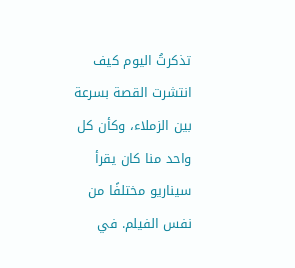تذكرتُ اليوم كيف انتشرت القصة بسرعة بين الزملاء، وكأن كل واحد منا كان يقرأ سيناريو مختلفًا من نفس الفيلم. في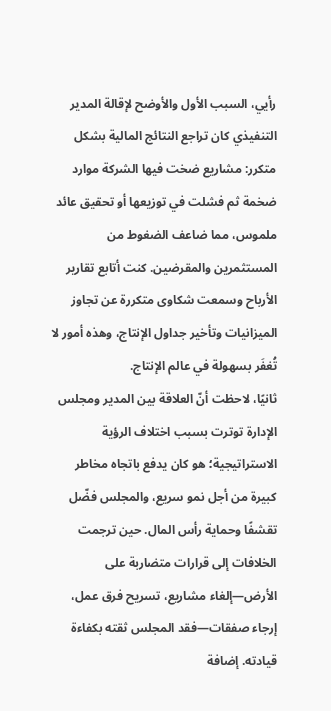رأيي، السبب الأول والأوضح لإقالة المدير التنفيذي كان تراجع النتائج المالية بشكل متكرر: مشاريع ضخت فيها الشركة موارد ضخمة ثم فشلت في توزيعها أو تحقيق عائد ملموس، مما ضاعف الضغوط من المستثمرين والمقرضين. كنت أتابع تقارير الأرباح وسمعت شكاوى متكررة عن تجاوز الميزانيات وتأخير جداول الإنتاج، وهذه أمور لا تُغفَر بسهولة في عالم الإنتاج.
ثانيًا، لاحظت أنّ العلاقة بين المدير ومجلس الإدارة توترت بسبب اختلاف الرؤية الاستراتيجية؛ هو كان يدفع باتجاه مخاطر كبيرة من أجل نمو سريع، والمجلس فضّل تقشفًا وحماية رأس المال. حين ترجمت الخلافات إلى قرارات متضاربة على الأرض—إلغاء مشاريع، تسريح فرق عمل، إرجاء صفقات—فقد المجلس ثقته بكفاءة قيادته. إضافة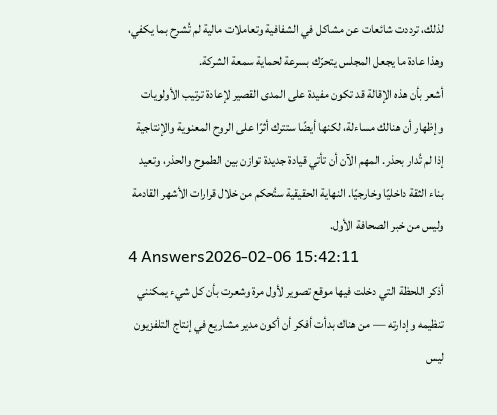لذلك، ترددت شائعات عن مشاكل في الشفافية وتعاملات مالية لم تُشرح بما يكفي، وهذا عادة ما يجعل المجلس يتحرّك بسرعة لحماية سمعة الشركة.
أشعر بأن هذه الإقالة قد تكون مفيدة على المدى القصير لإعادة ترتيب الأولويات وإظهار أن هنالك مساءلة، لكنها أيضًا ستترك أثرًا على الروح المعنوية والإنتاجية إذا لم تُدار بحذر. المهم الآن أن تأتي قيادة جديدة توازن بين الطموح والحذر، وتعيد بناء الثقة داخليًا وخارجيًا. النهاية الحقيقية ستُحكم من خلال قرارات الأشهر القادمة وليس من خبر الصحافة الأول.
4 Answers2026-02-06 15:42:11
أذكر اللحظة التي دخلت فيها موقع تصوير لأول مرة وشعرت بأن كل شيء يمكنني تنظيمه وإدارته — من هناك بدأت أفكر أن أكون مدير مشاريع في إنتاج التلفزيون ليس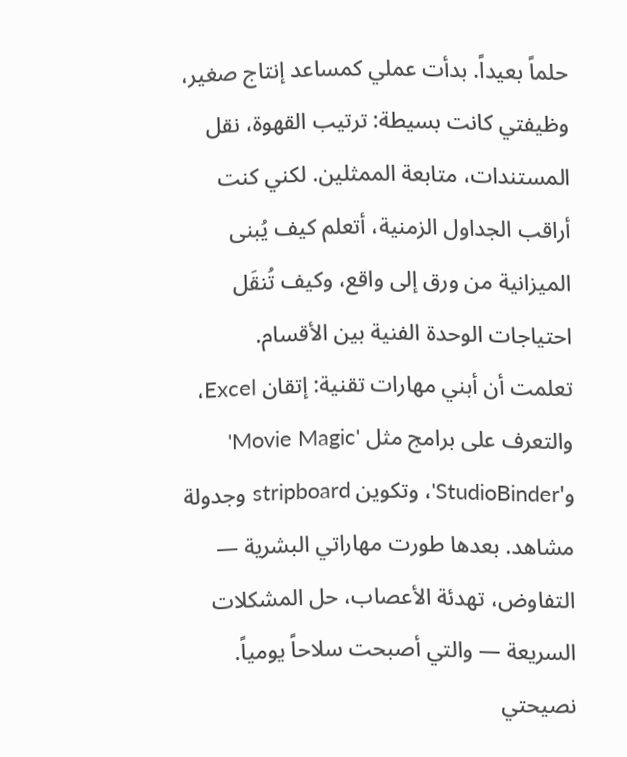حلماً بعيداً. بدأت عملي كمساعد إنتاج صغير، وظيفتي كانت بسيطة: ترتيب القهوة، نقل المستندات، متابعة الممثلين. لكني كنت أراقب الجداول الزمنية، أتعلم كيف يُبنى الميزانية من ورق إلى واقع، وكيف تُنقَل احتياجات الوحدة الفنية بين الأقسام.
تعلمت أن أبني مهارات تقنية: إتقان Excel، والتعرف على برامج مثل 'Movie Magic' و'StudioBinder'، وتكوين stripboard وجدولة مشاهد. بعدها طورت مهاراتي البشرية — التفاوض، تهدئة الأعصاب، حل المشكلات السريعة — والتي أصبحت سلاحاً يومياً. نصيحتي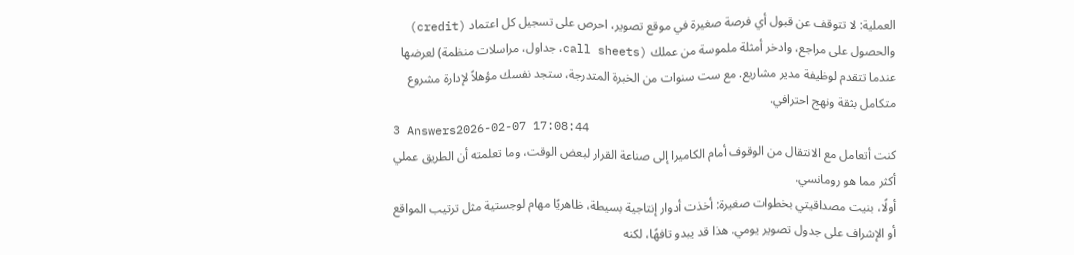العملية: لا تتوقف عن قبول أي فرصة صغيرة في موقع تصوير، احرص على تسجيل كل اعتماد (credit) والحصول على مراجع، وادخر أمثلة ملموسة من عملك (call sheets، جداول، مراسلات منظمة) لعرضها عندما تتقدم لوظيفة مدير مشاريع. مع ست سنوات من الخبرة المتدرجة، ستجد نفسك مؤهلاً لإدارة مشروع متكامل بثقة ونهج احترافي.
3 Answers2026-02-07 17:08:44
كنت أتعامل مع الانتقال من الوقوف أمام الكاميرا إلى صناعة القرار لبعض الوقت، وما تعلمته أن الطريق عملي أكثر مما هو رومانسي.
أولًا، بنيت مصداقيتي بخطوات صغيرة: أخذت أدوار إنتاجية بسيطة، ظاهريًا مهام لوجستية مثل ترتيب المواقع أو الإشراف على جدول تصوير يومي. هذا قد يبدو تافهًا، لكنه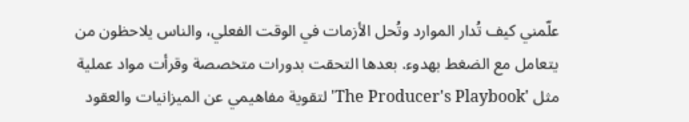علّمني كيف تُدار الموارد وتُحل الأزمات في الوقت الفعلي، والناس يلاحظون من يتعامل مع الضغط بهدوء. بعدها التحقت بدورات متخصصة وقرأت مواد عملية مثل 'The Producer's Playbook' لتقوية مفاهيمي عن الميزانيات والعقود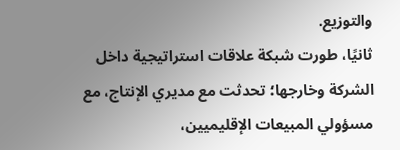والتوزيع.
ثانيًا، طورت شبكة علاقات استراتيجية داخل الشركة وخارجها؛ تحدثت مع مديري الإنتاج، مع مسؤولي المبيعات الإقليميين،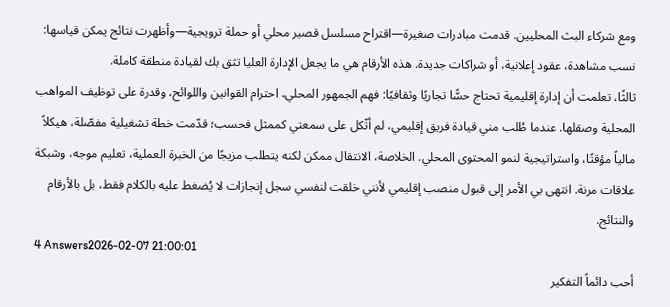ومع شركاء البث المحليين. قدمت مبادرات صغيرة—اقتراح مسلسل قصير محلي أو حملة ترويجية—وأظهرت نتائج يمكن قياسها: نسب مشاهدة، عقود إعلانية، أو شراكات جديدة. هذه الأرقام هي ما يجعل الإدارة العليا تثق بك لقيادة منطقة كاملة.
ثالثًا، تعلمت أن إدارة إقليمية تحتاج حسًّا تجاريًا وثقافيًا: فهم الجمهور المحلي، احترام القوانين واللوائح، وقدرة على توظيف المواهب المحلية وصقلها. عندما طُلب مني قيادة فريق إقليمي، لم أتّكل على سمعتي كممثل فحسب؛ قدّمت خطة تشغيلية مفصّلة، هيكلاً مالياً مؤقتًا، واستراتيجية لنمو المحتوى المحلي. الخلاصة، الانتقال ممكن لكنه يتطلب مزيجًا من الخبرة العملية، تعليم موجه، وشبكة علاقات مرنة. انتهى بي الأمر إلى قبول منصب إقليمي لأنني خلقت لنفسي سجل إنجازات لا يُضغط عليه بالكلام فقط، بل بالأرقام والنتائج.
4 Answers2026-02-07 21:00:01
أحب دائماً التفكير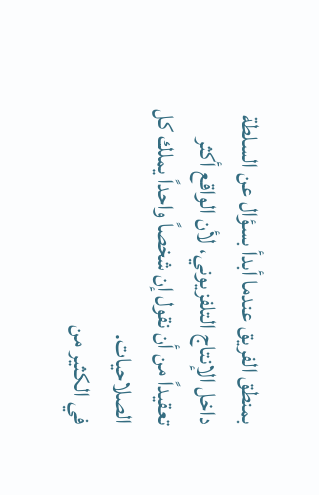بمنطق الفريق عندما أبدأ بسؤال عن السلطة داخل الإنتاج التلفزيوني، لأن الواقع أكثر تعقيداً من أن نقول إن شخصاً واحداً يملك كل الصلاحيات.
في الكثير من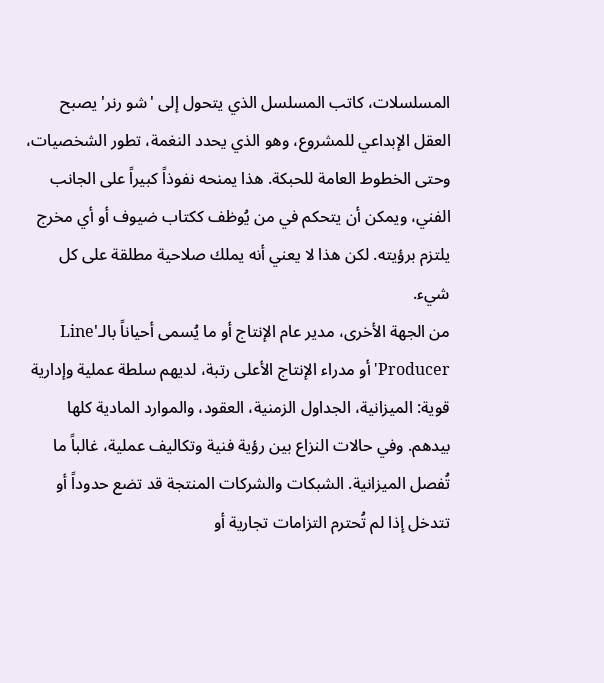المسلسلات، كاتب المسلسل الذي يتحول إلى 'شو رنر' يصبح العقل الإبداعي للمشروع، وهو الذي يحدد النغمة، تطور الشخصيات، وحتى الخطوط العامة للحبكة. هذا يمنحه نفوذاً كبيراً على الجانب الفني، ويمكن أن يتحكم في من يُوظف ككتاب ضيوف أو أي مخرج يلتزم برؤيته. لكن هذا لا يعني أنه يملك صلاحية مطلقة على كل شيء.
من الجهة الأخرى، مدير عام الإنتاج أو ما يُسمى أحياناً بالـ'Line Producer' أو مدراء الإنتاج الأعلى رتبة، لديهم سلطة عملية وإدارية قوية: الميزانية، الجداول الزمنية، العقود، والموارد المادية كلها بيدهم. وفي حالات النزاع بين رؤية فنية وتكاليف عملية، غالباً ما تُفصل الميزانية. الشبكات والشركات المنتجة قد تضع حدوداً أو تتدخل إذا لم تُحترم التزامات تجارية أو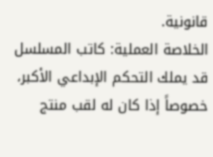قانونية.
الخلاصة العملية: كاتب المسلسل قد يملك التحكم الإبداعي الأكبر، خصوصاً إذا كان له لقب منتج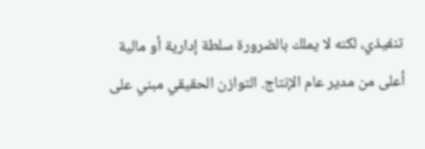تنفيذي، لكنه لا يملك بالضرورة سلطة إدارية أو مالية أعلى من مدير عام الإنتاج. التوازن الحقيقي مبني على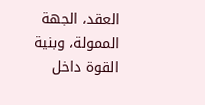العقد، الجهة الممولة، وبنية القوة داخل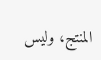المنتج، وليس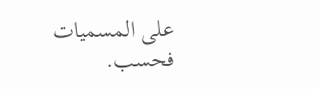على المسميات فحسب.